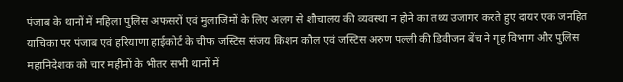पंजाब के थानों में महिला पुलिस अफसरों एवं मुलाजिमों के लिए अलग से शौचालय की व्यवस्था न होने का तथ्य उजागर करते हुए दायर एक जनहित याचिका पर पंजाब एवं हरियाणा हाईकोर्ट के चीफ जस्टिस संजय किशन कौल एवं जस्टिस अरुण पल्ली की डिवीजन बेंच ने गृह विभाग और पुलिस महानिदेशक को चार महीनों के भीतर सभी थानों में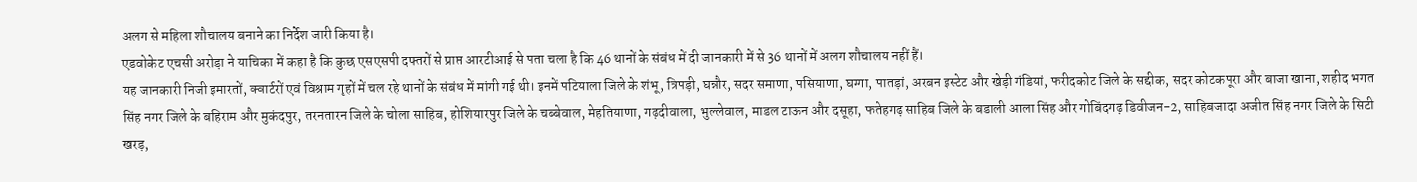अलग से महिला शौचालय बनाने का निर्देश जारी किया है।
एडवोकेट एचसी अरोड़ा ने याचिका में कहा है कि कुछ एसएसपी दफ्तरों से प्राप्त आरटीआई से पता चला है कि 46 थानों के संबंध में दी जानकारी में से 36 थानों में अलग शौचालय नहीं हैं।
यह जानकारी निजी इमारतों, क्वार्टरों एवं विश्राम गृहों में चल रहे थानों के संबंध में मांगी गई थी। इनमें पटियाला जिले के शंभू, त्रिपड़ी, घन्नौर, सदर समाणा, पसियाणा, घग्गा, पातड़ां, अरबन इस्टेट और खेड़ी गंडियां, फरीदकोट जिले के सद्दीक, सदर कोटकपूरा और बाजा खाना, शहीद भगत सिंह नगर जिले के बहिराम और मुकंदपुर, तरनतारन जिले के चोला साहिब, होशियारपुर जिले के चब्बेवाल, मेहतियाणा, गढ़दीवाला, भुल्लेवाल, माडल टाऊन और दसूहा, फतेहगढ़ साहिब जिले के बडाली आला सिंह और गोबिंदगढ़ डिवीजन-2, साहिबजादा अजीत सिंह नगर जिले के सिटी खरड़,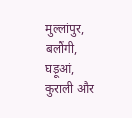मुल्लांपुर, बलौंगी, घड़ूआं, कुराली और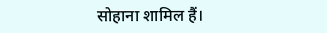सोहाना शामिल हैं।